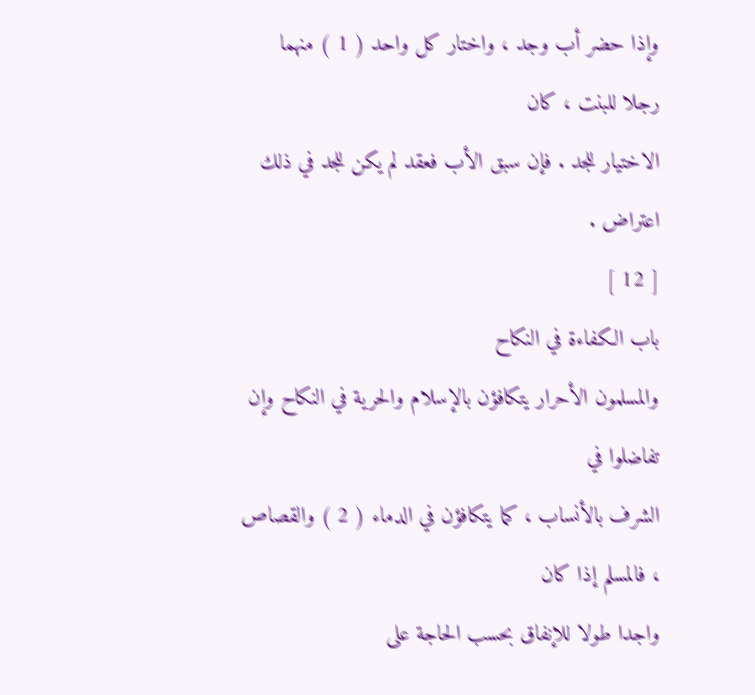وإذا حضر أب وجد ، واختار كل واحد ( 1 ) منهما رجلا للبنت ، كان
الاختيار للجد . فإن سبق الأب فعقد لم يكن للجد في ذلك اعتراض .
[ 12 ]
باب الكفاءة في النكاح
والمسلمون الأحرار يتكافؤن بالإسلام والحرية في النكاح وإن تفاضلوا في
الشرف بالأنساب ، كما يتكافؤن في الدماء ( 2 ) والقصاص ، فالمسلم إذا كان
واجدا طولا للإنفاق بحسب الحاجة على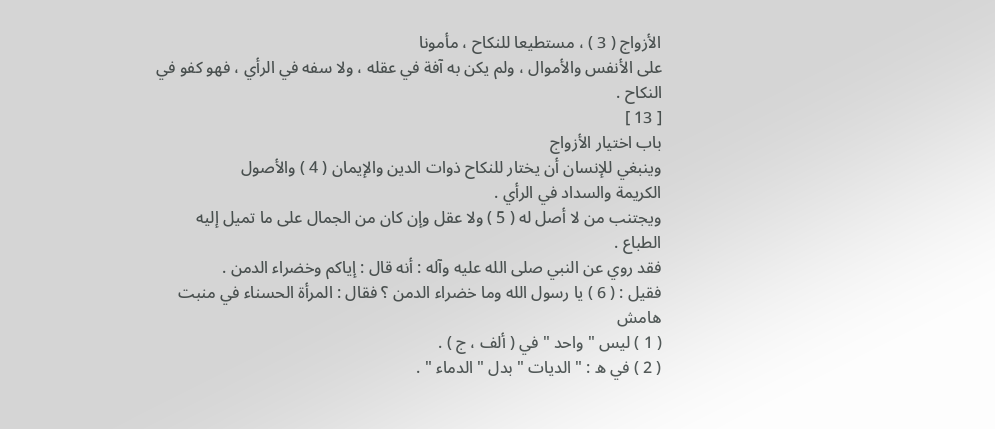الأزواج ( 3 ) ، مستطيعا للنكاح ، مأمونا
على الأنفس والأموال ، ولم يكن به آفة في عقله ، ولا سفه في الرأي ، فهو كفو في
النكاح .
[ 13 ]
باب اختيار الأزواج
وينبغي للإنسان أن يختار للنكاح ذوات الدين والإيمان ( 4 ) والأصول
الكريمة والسداد في الرأي .
ويجتنب من لا أصل له ( 5 ) ولا عقل وإن كان من الجمال على ما تميل إليه
الطباع .
فقد روي عن النبي صلى الله عليه وآله : أنه قال : إياكم وخضراء الدمن .
فقيل : ( 6 ) يا رسول الله وما خضراء الدمن ؟ فقال : المرأة الحسناء في منبت
هامش
( 1 ) ليس " واحد " في ( ألف ، ج ) .
( 2 ) في ه : " الديات " بدل " الدماء " .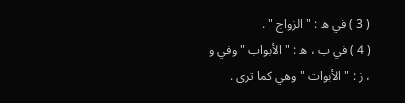( 3 ) في ه : " الزواج " .
( 4 ) في ب ، ه : " الأبواب " وفي و ، ز : " الأبوات " وهي كما ترى .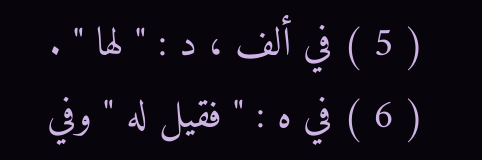( 5 ) في ألف ، د : " لها " .
( 6 ) في ه : " فقيل له " وفي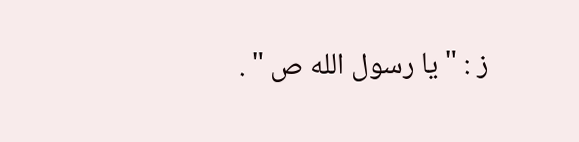ز : " يا رسول الله ص " .